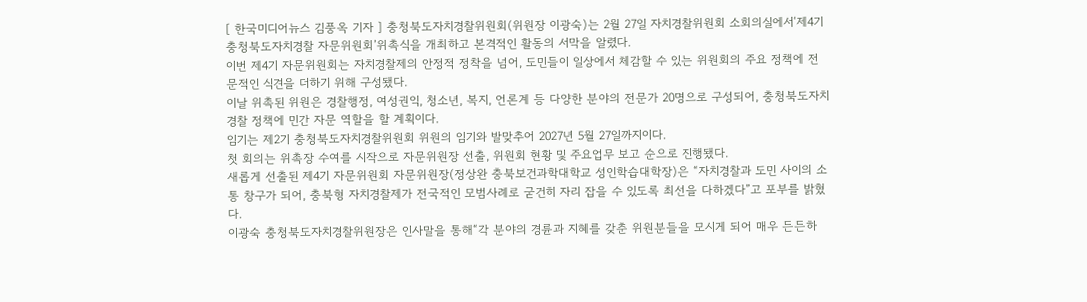[ 한국미디어뉴스 김풍옥 기자 ] 충청북도자치경찰위원회(위원장 이광숙)는 2월 27일 자치경찰위원회 소회의실에서‘제4기 충청북도자치경찰 자문위원회’위촉식을 개최하고 본격적인 활동의 서막을 알렸다.
이번 제4기 자문위원회는 자치경찰제의 안정적 정착을 넘어, 도민들이 일상에서 체감할 수 있는 위원회의 주요 정책에 전문적인 식견을 더하기 위해 구성됐다.
이날 위촉된 위원은 경찰행정, 여성권익, 청소년, 복지, 언론계 등 다양한 분야의 전문가 20명으로 구성되어, 충청북도자치경찰 정책에 민간 자문 역할을 할 계획이다.
임기는 제2기 충청북도자치경찰위원회 위원의 임기와 발맞추어 2027년 5월 27일까지이다.
첫 회의는 위촉장 수여를 시작으로 자문위원장 선출, 위원회 현황 및 주요업무 보고 순으로 진행됐다.
새롭게 선출된 제4기 자문위원회 자문위원장(정상완 충북보건과학대학교 성인학습대학장)은 “자치경찰과 도민 사이의 소통 창구가 되어, 충북형 자치경찰제가 전국적인 모범사례로 굳건히 자리 잡을 수 있도록 최선을 다하겠다”고 포부를 밝혔다.
이광숙 충청북도자치경찰위원장은 인사말을 통해“각 분야의 경륜과 지혜를 갖춘 위원분들을 모시게 되어 매우 든든하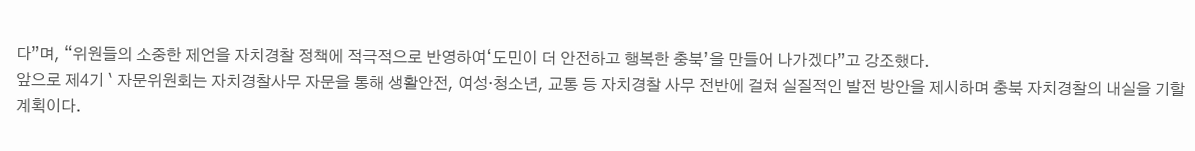다”며, “위원들의 소중한 제언을 자치경찰 정책에 적극적으로 반영하여‘도민이 더 안전하고 행복한 충북’을 만들어 나가겠다”고 강조했다.
앞으로 제4기 ` 자문위원회는 자치경찰사무 자문을 통해 생활안전, 여성·청소년, 교통 등 자치경찰 사무 전반에 걸쳐 실질적인 발전 방안을 제시하며 충북 자치경찰의 내실을 기할 계획이다.